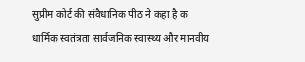सुप्रीम कोर्ट की संवैधानिक पीठ ने कहा है क धार्मिक स्वतंत्रता सार्वजनिक स्वास्थ्य और मानवीय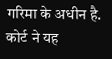गरिमा के अधीन है. कोर्ट ने यह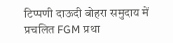टिप्पणी दाऊदी बोहरा समुदाय में प्रचलित FGM प्रथा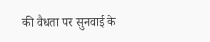की वैधता पर सुनवाई के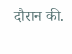दौरान की.